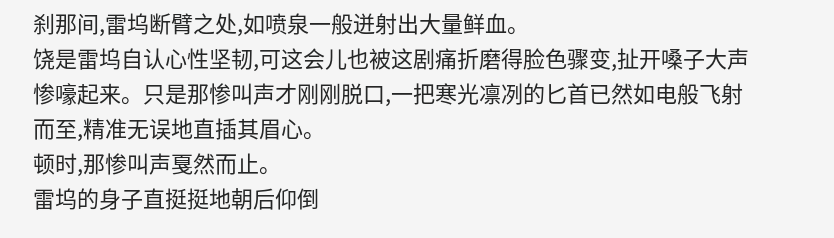刹那间,雷坞断臂之处,如喷泉一般迸射出大量鲜血。
饶是雷坞自认心性坚韧,可这会儿也被这剧痛折磨得脸色骤变,扯开嗓子大声惨嚎起来。只是那惨叫声才刚刚脱口,一把寒光凛冽的匕首已然如电般飞射而至,精准无误地直插其眉心。
顿时,那惨叫声戛然而止。
雷坞的身子直挺挺地朝后仰倒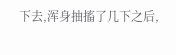下去,浑身抽搐了几下之后,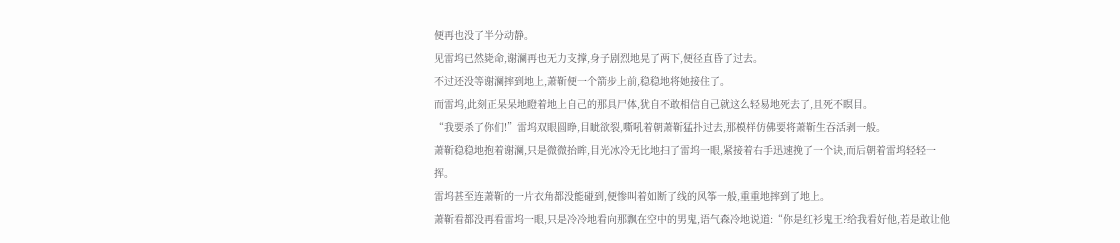便再也没了半分动静。
见雷坞已然毙命,谢澜再也无力支撑,身子剧烈地晃了两下,便径直昏了过去。
不过还没等谢澜摔到地上,萧靳便一个箭步上前,稳稳地将她接住了。
而雷坞,此刻正呆呆地瞪着地上自己的那具尸体,犹自不敢相信自己就这么轻易地死去了,且死不瞑目。
“我要杀了你们!”雷坞双眼圆睁,目眦欲裂,嘶吼着朝萧靳猛扑过去,那模样仿佛要将萧靳生吞活剥一般。
萧靳稳稳地抱着谢澜,只是微微抬眸,目光冰冷无比地扫了雷坞一眼,紧接着右手迅速挽了一个诀,而后朝着雷坞轻轻一挥。
雷坞甚至连萧靳的一片衣角都没能碰到,便惨叫着如断了线的风筝一般,重重地摔到了地上。
萧靳看都没再看雷坞一眼,只是冷冷地看向那飘在空中的男鬼,语气森冷地说道:“你是红衫鬼王?给我看好他,若是敢让他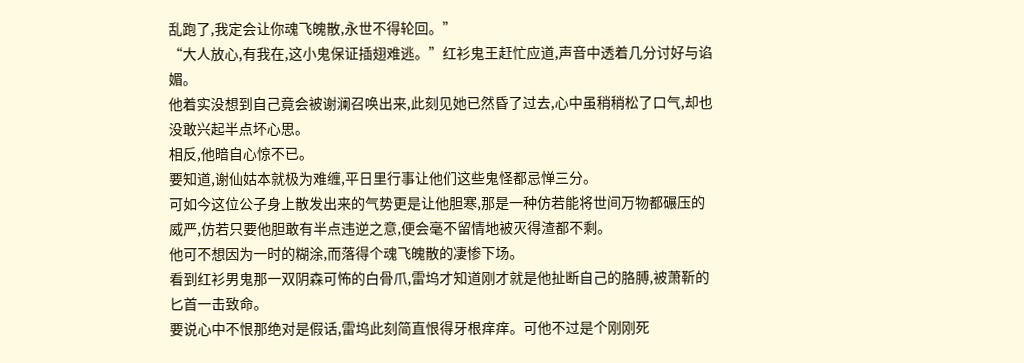乱跑了,我定会让你魂飞魄散,永世不得轮回。”
“大人放心,有我在,这小鬼保证插翅难逃。”红衫鬼王赶忙应道,声音中透着几分讨好与谄媚。
他着实没想到自己竟会被谢澜召唤出来,此刻见她已然昏了过去,心中虽稍稍松了口气,却也没敢兴起半点坏心思。
相反,他暗自心惊不已。
要知道,谢仙姑本就极为难缠,平日里行事让他们这些鬼怪都忌惮三分。
可如今这位公子身上散发出来的气势更是让他胆寒,那是一种仿若能将世间万物都碾压的威严,仿若只要他胆敢有半点违逆之意,便会毫不留情地被灭得渣都不剩。
他可不想因为一时的糊涂,而落得个魂飞魄散的凄惨下场。
看到红衫男鬼那一双阴森可怖的白骨爪,雷坞才知道刚才就是他扯断自己的胳膊,被萧靳的匕首一击致命。
要说心中不恨那绝对是假话,雷坞此刻简直恨得牙根痒痒。可他不过是个刚刚死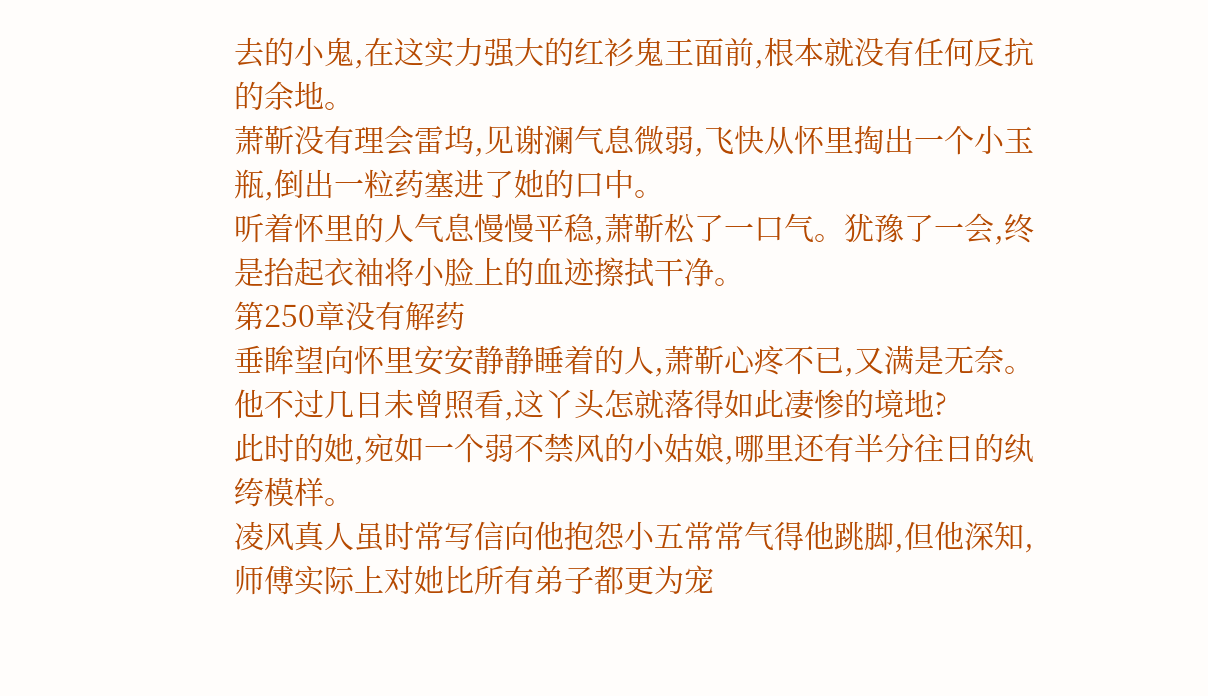去的小鬼,在这实力强大的红衫鬼王面前,根本就没有任何反抗的余地。
萧靳没有理会雷坞,见谢澜气息微弱,飞快从怀里掏出一个小玉瓶,倒出一粒药塞进了她的口中。
听着怀里的人气息慢慢平稳,萧靳松了一口气。犹豫了一会,终是抬起衣袖将小脸上的血迹擦拭干净。
第250章没有解药
垂眸望向怀里安安静静睡着的人,萧靳心疼不已,又满是无奈。
他不过几日未曾照看,这丫头怎就落得如此凄惨的境地?
此时的她,宛如一个弱不禁风的小姑娘,哪里还有半分往日的纨绔模样。
凌风真人虽时常写信向他抱怨小五常常气得他跳脚,但他深知,师傅实际上对她比所有弟子都更为宠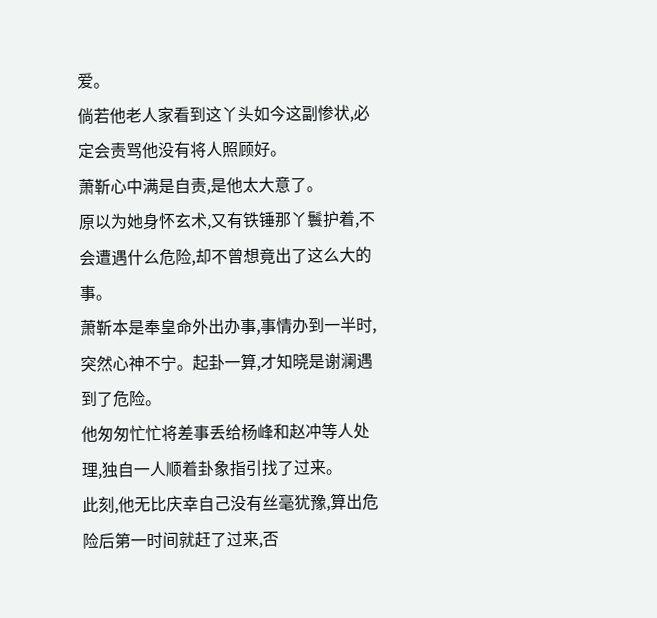爱。
倘若他老人家看到这丫头如今这副惨状,必定会责骂他没有将人照顾好。
萧靳心中满是自责,是他太大意了。
原以为她身怀玄术,又有铁锤那丫鬟护着,不会遭遇什么危险,却不曾想竟出了这么大的事。
萧靳本是奉皇命外出办事,事情办到一半时,突然心神不宁。起卦一算,才知晓是谢澜遇到了危险。
他匆匆忙忙将差事丢给杨峰和赵冲等人处理,独自一人顺着卦象指引找了过来。
此刻,他无比庆幸自己没有丝毫犹豫,算出危险后第一时间就赶了过来,否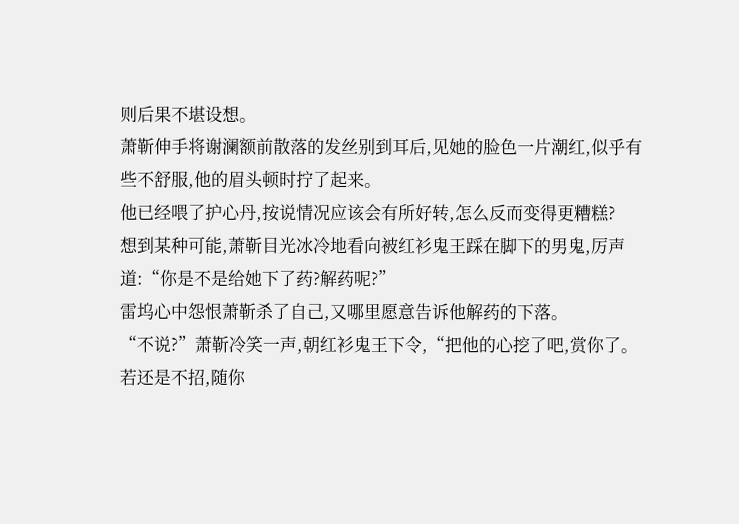则后果不堪设想。
萧靳伸手将谢澜额前散落的发丝别到耳后,见她的脸色一片潮红,似乎有些不舒服,他的眉头顿时拧了起来。
他已经喂了护心丹,按说情况应该会有所好转,怎么反而变得更糟糕?
想到某种可能,萧靳目光冰冷地看向被红衫鬼王踩在脚下的男鬼,厉声道:“你是不是给她下了药?解药呢?”
雷坞心中怨恨萧靳杀了自己,又哪里愿意告诉他解药的下落。
“不说?”萧靳冷笑一声,朝红衫鬼王下令,“把他的心挖了吧,赏你了。
若还是不招,随你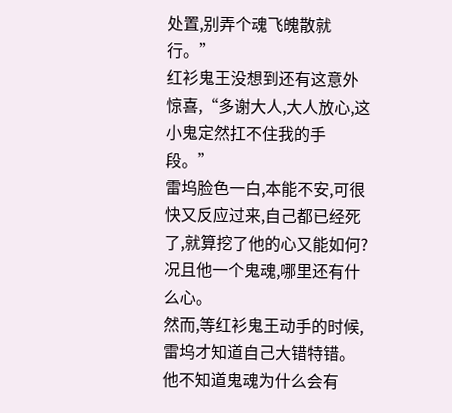处置,别弄个魂飞魄散就行。”
红衫鬼王没想到还有这意外惊喜,“多谢大人,大人放心,这小鬼定然扛不住我的手段。”
雷坞脸色一白,本能不安,可很快又反应过来,自己都已经死了,就算挖了他的心又能如何?
况且他一个鬼魂,哪里还有什么心。
然而,等红衫鬼王动手的时候,雷坞才知道自己大错特错。
他不知道鬼魂为什么会有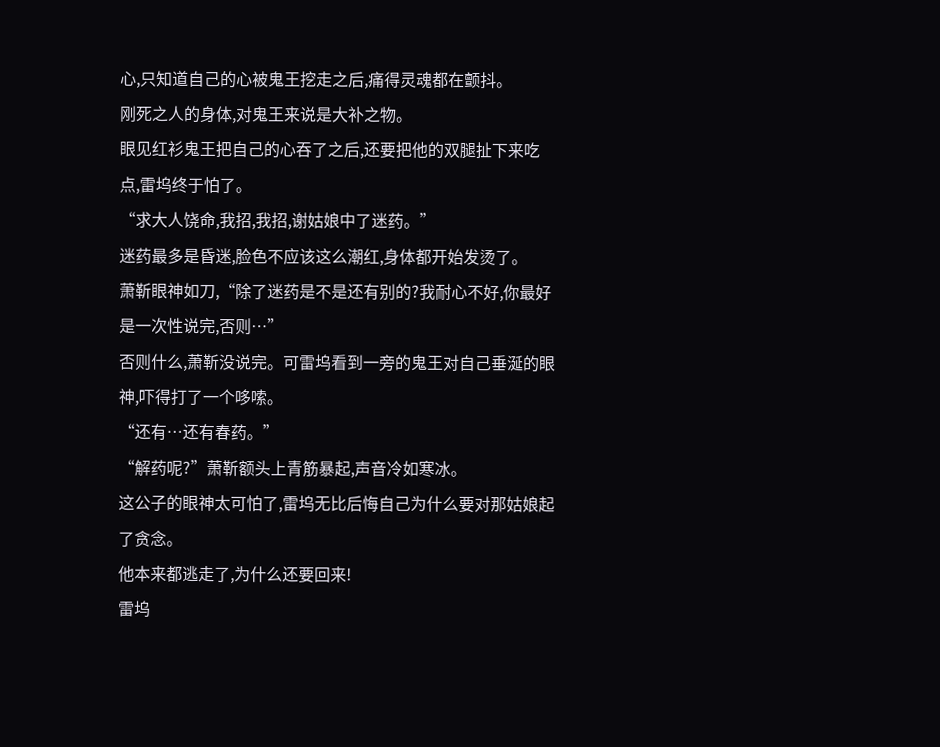心,只知道自己的心被鬼王挖走之后,痛得灵魂都在颤抖。
刚死之人的身体,对鬼王来说是大补之物。
眼见红衫鬼王把自己的心吞了之后,还要把他的双腿扯下来吃点,雷坞终于怕了。
“求大人饶命,我招,我招,谢姑娘中了迷药。”
迷药最多是昏迷,脸色不应该这么潮红,身体都开始发烫了。
萧靳眼神如刀,“除了迷药是不是还有别的?我耐心不好,你最好是一次性说完,否则…”
否则什么,萧靳没说完。可雷坞看到一旁的鬼王对自己垂涎的眼神,吓得打了一个哆嗦。
“还有…还有春药。”
“解药呢?”萧靳额头上青筋暴起,声音冷如寒冰。
这公子的眼神太可怕了,雷坞无比后悔自己为什么要对那姑娘起了贪念。
他本来都逃走了,为什么还要回来!
雷坞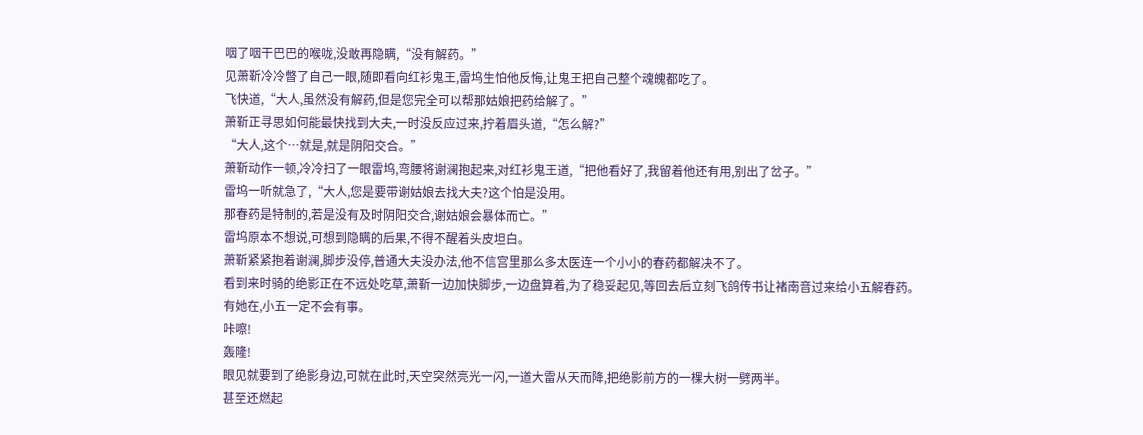咽了咽干巴巴的喉咙,没敢再隐瞒,“没有解药。”
见萧靳冷冷暼了自己一眼,随即看向红衫鬼王,雷坞生怕他反悔,让鬼王把自己整个魂魄都吃了。
飞快道,“大人,虽然没有解药,但是您完全可以帮那姑娘把药给解了。”
萧靳正寻思如何能最快找到大夫,一时没反应过来,拧着眉头道,“怎么解?”
“大人,这个…就是,就是阴阳交合。”
萧靳动作一顿,冷冷扫了一眼雷坞,弯腰将谢澜抱起来,对红衫鬼王道,“把他看好了,我留着他还有用,别出了岔子。”
雷坞一听就急了,“大人,您是要带谢姑娘去找大夫?这个怕是没用。
那春药是特制的,若是没有及时阴阳交合,谢姑娘会暴体而亡。”
雷坞原本不想说,可想到隐瞒的后果,不得不醒着头皮坦白。
萧靳紧紧抱着谢澜,脚步没停,普通大夫没办法,他不信宫里那么多太医连一个小小的春药都解决不了。
看到来时骑的绝影正在不远处吃草,萧靳一边加快脚步,一边盘算着,为了稳妥起见,等回去后立刻飞鸽传书让褚南音过来给小五解春药。
有她在,小五一定不会有事。
咔嚓!
轰隆!
眼见就要到了绝影身边,可就在此时,天空突然亮光一闪,一道大雷从天而降,把绝影前方的一棵大树一劈两半。
甚至还燃起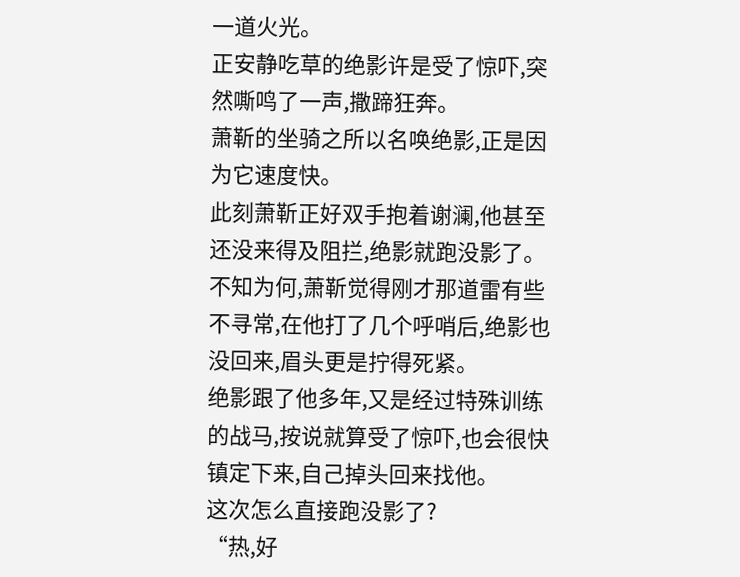一道火光。
正安静吃草的绝影许是受了惊吓,突然嘶鸣了一声,撒蹄狂奔。
萧靳的坐骑之所以名唤绝影,正是因为它速度快。
此刻萧靳正好双手抱着谢澜,他甚至还没来得及阻拦,绝影就跑没影了。
不知为何,萧靳觉得刚才那道雷有些不寻常,在他打了几个呼哨后,绝影也没回来,眉头更是拧得死紧。
绝影跟了他多年,又是经过特殊训练的战马,按说就算受了惊吓,也会很快镇定下来,自己掉头回来找他。
这次怎么直接跑没影了?
“热,好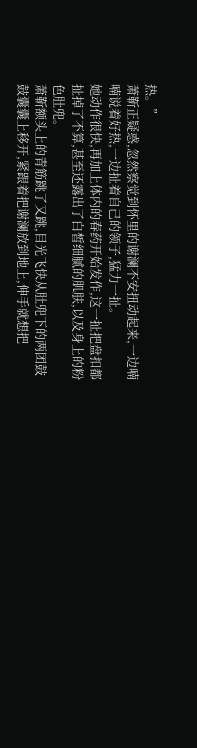热。”
萧靳正疑惑,忽然察觉到怀里的谢澜不安扭动起来,一边喃喃说着好热,一边扯着自己的领子,猛力一扯。
她动作很快,再加上体内的春药开始发作,这一扯把盘扣都扯掉了不算,甚至还露出了白皙细腻的肌肤,以及身上的粉色肚兜。
萧靳额头上的青筋跳了又跳,目光飞快从肚兜下的两团鼓鼓囊囊上移开,紧跟着把谢澜放到地上,伸手就想把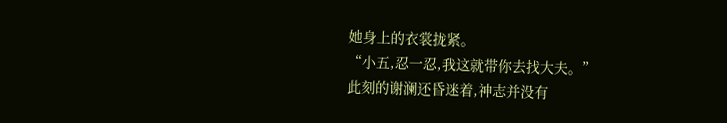她身上的衣裳拢紧。
“小五,忍一忍,我这就带你去找大夫。”
此刻的谢澜还昏迷着,神志并没有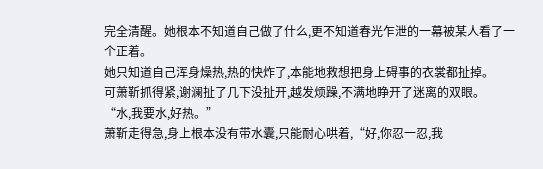完全清醒。她根本不知道自己做了什么,更不知道春光乍泄的一幕被某人看了一个正着。
她只知道自己浑身燥热,热的快炸了,本能地救想把身上碍事的衣裳都扯掉。
可萧靳抓得紧,谢澜扯了几下没扯开,越发烦躁,不满地睁开了迷离的双眼。
“水,我要水,好热。”
萧靳走得急,身上根本没有带水囊,只能耐心哄着,“好,你忍一忍,我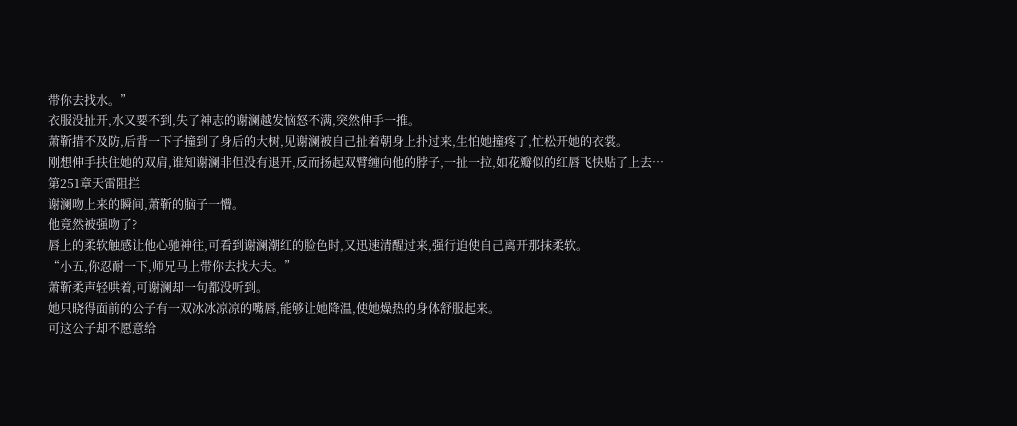带你去找水。”
衣服没扯开,水又要不到,失了神志的谢澜越发恼怒不满,突然伸手一推。
萧靳措不及防,后背一下子撞到了身后的大树,见谢澜被自己扯着朝身上扑过来,生怕她撞疼了,忙松开她的衣裳。
刚想伸手扶住她的双肩,谁知谢澜非但没有退开,反而扬起双臂缠向他的脖子,一扯一拉,如花瓣似的红唇飞快贴了上去…
第251章天雷阻拦
谢澜吻上来的瞬间,萧靳的脑子一懵。
他竟然被强吻了?
唇上的柔软触感让他心驰神往,可看到谢澜潮红的脸色时,又迅速清醒过来,强行迫使自己离开那抹柔软。
“小五,你忍耐一下,师兄马上带你去找大夫。”
萧靳柔声轻哄着,可谢澜却一句都没听到。
她只晓得面前的公子有一双冰冰凉凉的嘴唇,能够让她降温,使她燥热的身体舒服起来。
可这公子却不愿意给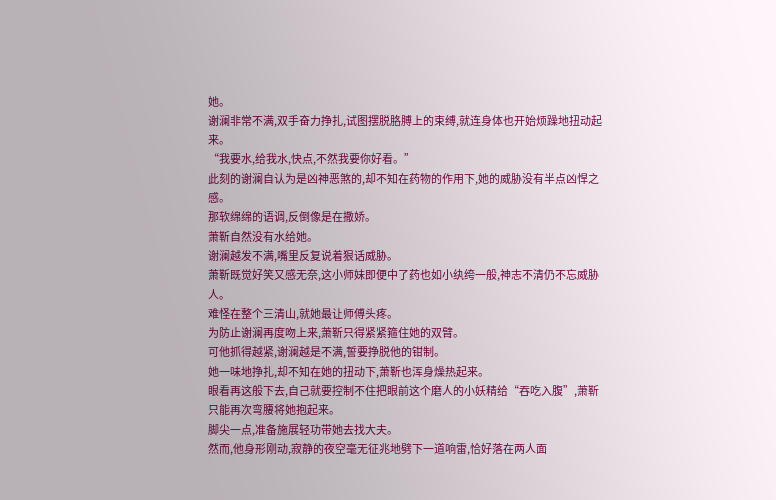她。
谢澜非常不满,双手奋力挣扎,试图摆脱胳膊上的束缚,就连身体也开始烦躁地扭动起来。
“我要水,给我水,快点,不然我要你好看。”
此刻的谢澜自认为是凶神恶煞的,却不知在药物的作用下,她的威胁没有半点凶悍之感。
那软绵绵的语调,反倒像是在撒娇。
萧靳自然没有水给她。
谢澜越发不满,嘴里反复说着狠话威胁。
萧靳既觉好笑又感无奈,这小师妹即便中了药也如小纨绔一般,神志不清仍不忘威胁人。
难怪在整个三清山,就她最让师傅头疼。
为防止谢澜再度吻上来,萧靳只得紧紧箍住她的双臂。
可他抓得越紧,谢澜越是不满,誓要挣脱他的钳制。
她一味地挣扎,却不知在她的扭动下,萧靳也浑身燥热起来。
眼看再这般下去,自己就要控制不住把眼前这个磨人的小妖精给“吞吃入腹”,萧靳只能再次弯腰将她抱起来。
脚尖一点,准备施展轻功带她去找大夫。
然而,他身形刚动,寂静的夜空毫无征兆地劈下一道响雷,恰好落在两人面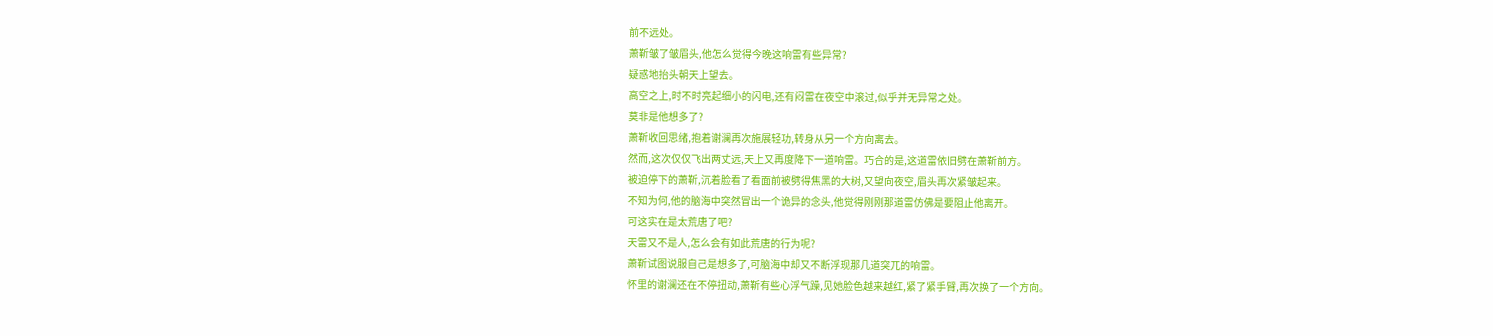前不远处。
萧靳皱了皱眉头,他怎么觉得今晚这响雷有些异常?
疑惑地抬头朝天上望去。
高空之上,时不时亮起细小的闪电,还有闷雷在夜空中滚过,似乎并无异常之处。
莫非是他想多了?
萧靳收回思绪,抱着谢澜再次施展轻功,转身从另一个方向离去。
然而,这次仅仅飞出两丈远,天上又再度降下一道响雷。巧合的是,这道雷依旧劈在萧靳前方。
被迫停下的萧靳,沉着脸看了看面前被劈得焦黑的大树,又望向夜空,眉头再次紧皱起来。
不知为何,他的脑海中突然冒出一个诡异的念头,他觉得刚刚那道雷仿佛是要阻止他离开。
可这实在是太荒唐了吧?
天雷又不是人,怎么会有如此荒唐的行为呢?
萧靳试图说服自己是想多了,可脑海中却又不断浮现那几道突兀的响雷。
怀里的谢澜还在不停扭动,萧靳有些心浮气躁,见她脸色越来越红,紧了紧手臂,再次换了一个方向。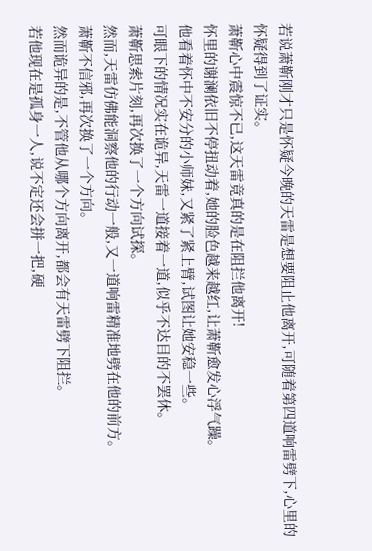若说萧靳刚才只是怀疑今晚的天雷是想要阻止他离开,可随着第四道响雷劈下,心里的怀疑得到了证实。
萧靳心中震惊不已,这天雷竟真的是在阻拦他离开!
怀里的谢澜依旧不停扭动着,她的脸色越来越红,让萧靳愈发心浮气躁。
他看着怀中不安分的小师妹,又紧了紧上臂,试图让她安稳一些。
可眼下的情况实在诡异,天雷一道接着一道,似乎不达目的不罢休。
萧靳思索片刻,再次换了一个方向试探。
然而,天雷仿佛能洞察他的行动一般,又一道响雷精准地劈在他的前方。
萧靳不信邪,再次换了一个方向。
然而诡异的是,不管他从哪个方向离开,都会有天雷劈下阻拦。
若他现在是孤身一人,说不定还会拼一把,硬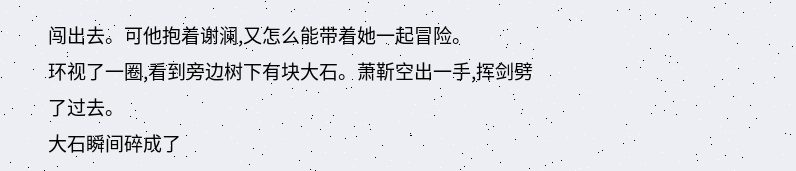闯出去。可他抱着谢澜,又怎么能带着她一起冒险。
环视了一圈,看到旁边树下有块大石。萧靳空出一手,挥剑劈了过去。
大石瞬间碎成了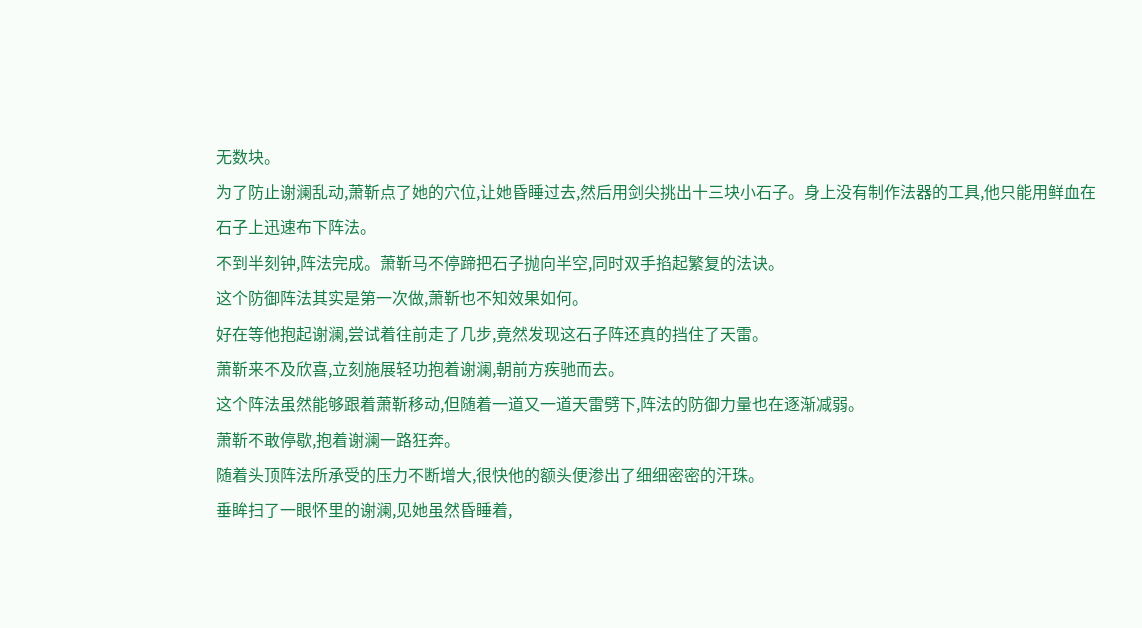无数块。
为了防止谢澜乱动,萧靳点了她的穴位,让她昏睡过去,然后用剑尖挑出十三块小石子。身上没有制作法器的工具,他只能用鲜血在石子上迅速布下阵法。
不到半刻钟,阵法完成。萧靳马不停蹄把石子抛向半空,同时双手掐起繁复的法诀。
这个防御阵法其实是第一次做,萧靳也不知效果如何。
好在等他抱起谢澜,尝试着往前走了几步,竟然发现这石子阵还真的挡住了天雷。
萧靳来不及欣喜,立刻施展轻功抱着谢澜,朝前方疾驰而去。
这个阵法虽然能够跟着萧靳移动,但随着一道又一道天雷劈下,阵法的防御力量也在逐渐减弱。
萧靳不敢停歇,抱着谢澜一路狂奔。
随着头顶阵法所承受的压力不断增大,很快他的额头便渗出了细细密密的汗珠。
垂眸扫了一眼怀里的谢澜,见她虽然昏睡着,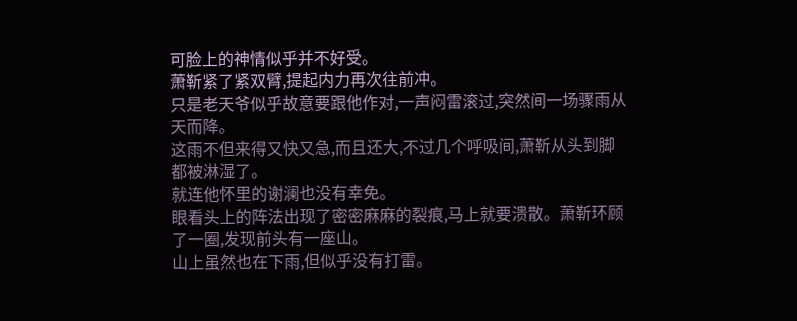可脸上的神情似乎并不好受。
萧靳紧了紧双臂,提起内力再次往前冲。
只是老天爷似乎故意要跟他作对,一声闷雷滚过,突然间一场骤雨从天而降。
这雨不但来得又快又急,而且还大,不过几个呼吸间,萧靳从头到脚都被淋湿了。
就连他怀里的谢澜也没有幸免。
眼看头上的阵法出现了密密麻麻的裂痕,马上就要溃散。萧靳环顾了一圈,发现前头有一座山。
山上虽然也在下雨,但似乎没有打雷。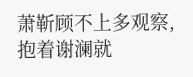萧靳顾不上多观察,抱着谢澜就